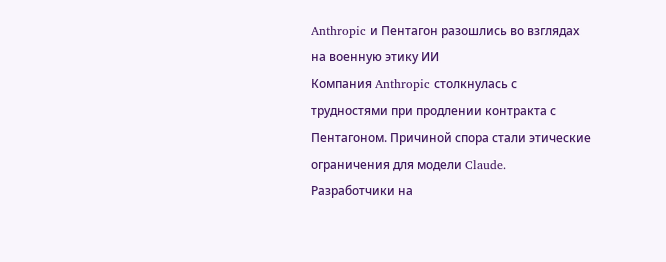Anthropic и Пентагон разошлись во взглядах на военную этику ИИ
Компания Anthropic столкнулась с трудностями при продлении контракта с Пентагоном. Причиной спора стали этические ограничения для модели Claude. Разработчики на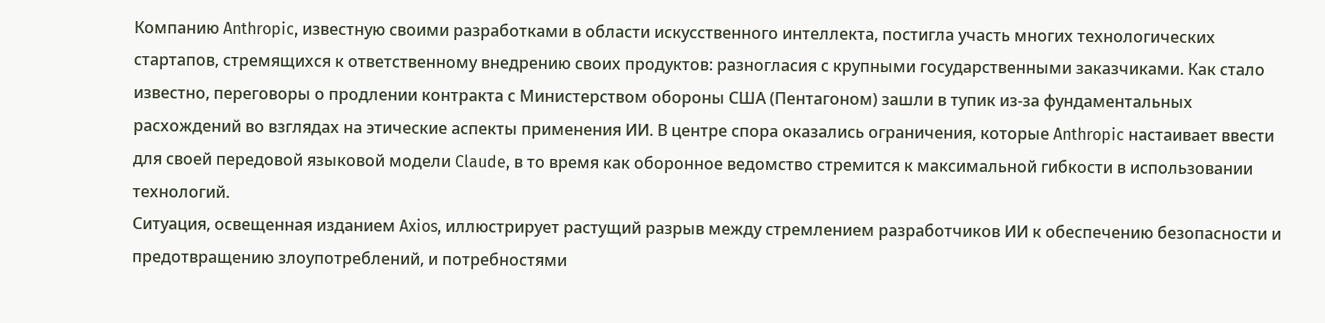Компанию Anthropic, известную своими разработками в области искусственного интеллекта, постигла участь многих технологических стартапов, стремящихся к ответственному внедрению своих продуктов: разногласия с крупными государственными заказчиками. Как стало известно, переговоры о продлении контракта с Министерством обороны США (Пентагоном) зашли в тупик из-за фундаментальных расхождений во взглядах на этические аспекты применения ИИ. В центре спора оказались ограничения, которые Anthropic настаивает ввести для своей передовой языковой модели Claude, в то время как оборонное ведомство стремится к максимальной гибкости в использовании технологий.
Ситуация, освещенная изданием Axios, иллюстрирует растущий разрыв между стремлением разработчиков ИИ к обеспечению безопасности и предотвращению злоупотреблений, и потребностями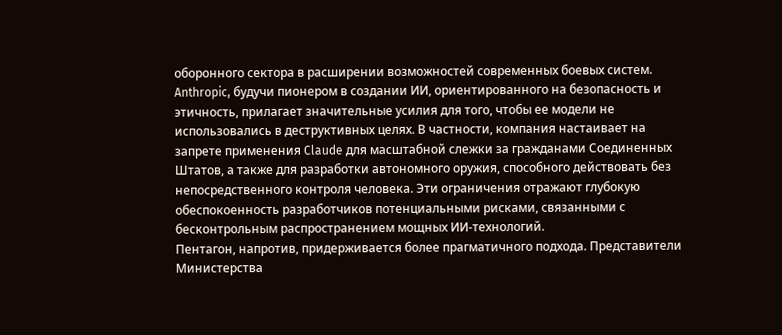оборонного сектора в расширении возможностей современных боевых систем. Anthropic, будучи пионером в создании ИИ, ориентированного на безопасность и этичность, прилагает значительные усилия для того, чтобы ее модели не использовались в деструктивных целях. В частности, компания настаивает на запрете применения Claude для масштабной слежки за гражданами Соединенных Штатов, а также для разработки автономного оружия, способного действовать без непосредственного контроля человека. Эти ограничения отражают глубокую обеспокоенность разработчиков потенциальными рисками, связанными с бесконтрольным распространением мощных ИИ-технологий.
Пентагон, напротив, придерживается более прагматичного подхода. Представители Министерства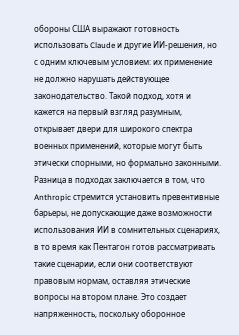обороны США выражают готовность использовать Claude и другие ИИ-решения, но с одним ключевым условием: их применение не должно нарушать действующее законодательство. Такой подход, хотя и кажется на первый взгляд разумным, открывает двери для широкого спектра военных применений, которые могут быть этически спорными, но формально законными.
Разница в подходах заключается в том, что Anthropic стремится установить превентивные барьеры, не допускающие даже возможности использования ИИ в сомнительных сценариях, в то время как Пентагон готов рассматривать такие сценарии, если они соответствуют правовым нормам, оставляя этические вопросы на втором плане. Это создает напряженность, поскольку оборонное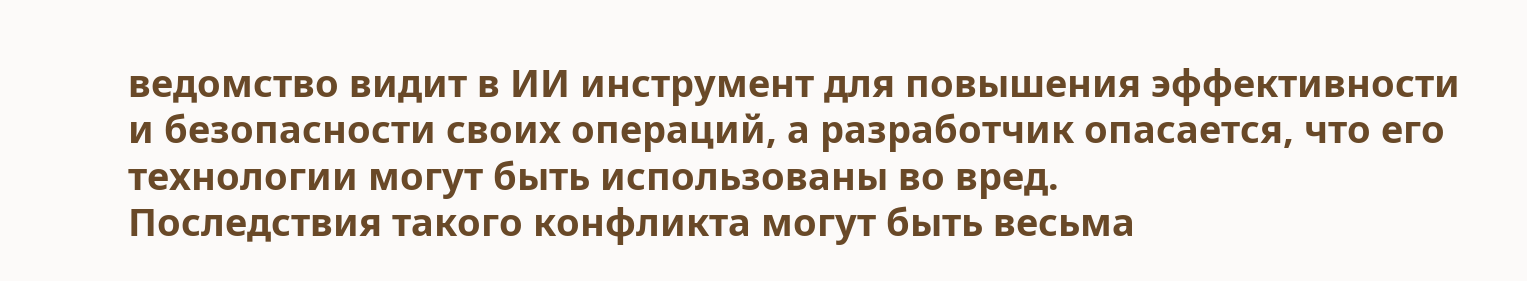ведомство видит в ИИ инструмент для повышения эффективности и безопасности своих операций, а разработчик опасается, что его технологии могут быть использованы во вред.
Последствия такого конфликта могут быть весьма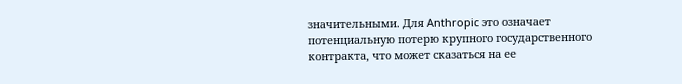значительными. Для Anthropic это означает потенциальную потерю крупного государственного контракта, что может сказаться на ее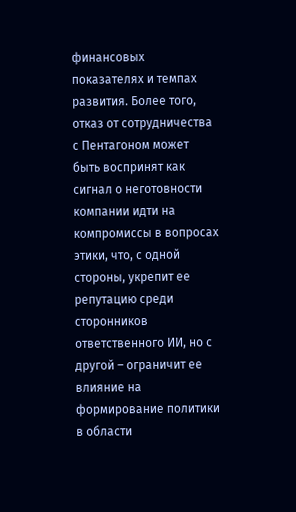финансовых показателях и темпах развития. Более того, отказ от сотрудничества с Пентагоном может быть воспринят как сигнал о неготовности компании идти на компромиссы в вопросах этики, что, с одной стороны, укрепит ее репутацию среди сторонников ответственного ИИ, но с другой – ограничит ее влияние на формирование политики в области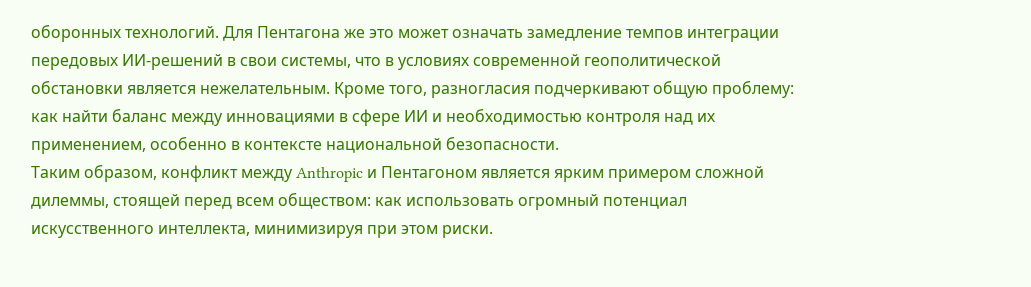оборонных технологий. Для Пентагона же это может означать замедление темпов интеграции передовых ИИ-решений в свои системы, что в условиях современной геополитической обстановки является нежелательным. Кроме того, разногласия подчеркивают общую проблему: как найти баланс между инновациями в сфере ИИ и необходимостью контроля над их применением, особенно в контексте национальной безопасности.
Таким образом, конфликт между Anthropic и Пентагоном является ярким примером сложной дилеммы, стоящей перед всем обществом: как использовать огромный потенциал искусственного интеллекта, минимизируя при этом риски.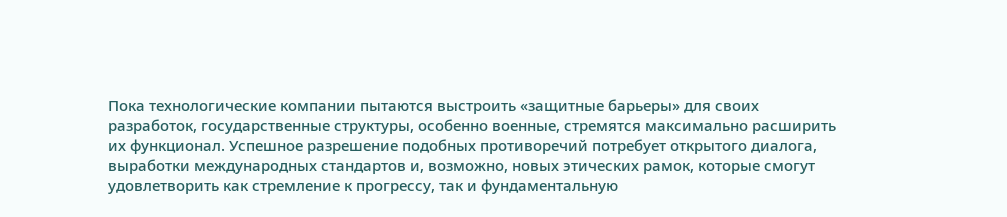Пока технологические компании пытаются выстроить «защитные барьеры» для своих разработок, государственные структуры, особенно военные, стремятся максимально расширить их функционал. Успешное разрешение подобных противоречий потребует открытого диалога, выработки международных стандартов и, возможно, новых этических рамок, которые смогут удовлетворить как стремление к прогрессу, так и фундаментальную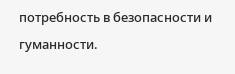потребность в безопасности и гуманности.